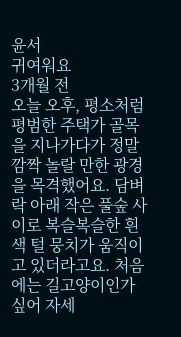윤서
귀여워요
3개월 전
오늘 오후, 평소처럼 평범한 주택가 골목을 지나가다가 정말 깜짝 놀랄 만한 광경을 목격했어요. 담벼락 아래 작은 풀숲 사이로 복슬복슬한 흰색 털 뭉치가 움직이고 있더라고요. 처음에는 길고양이인가 싶어 자세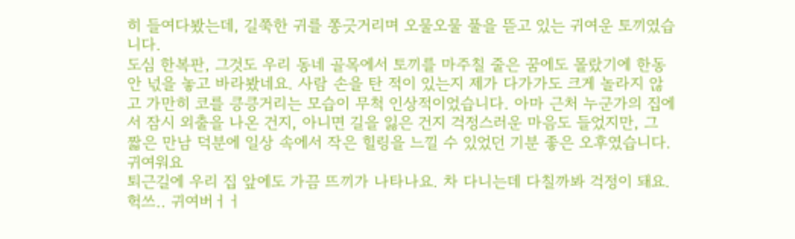히 들여다봤는데, 길쭉한 귀를 쫑긋거리며 오물오물 풀을 뜯고 있는 귀여운 토끼였습니다.
도심 한복판, 그것도 우리 동네 골목에서 토끼를 마주칠 줄은 꿈에도 몰랐기에 한동안 넋을 놓고 바라봤네요. 사람 손을 탄 적이 있는지 제가 다가가도 크게 놀라지 않고 가만히 코를 킁킁거리는 모습이 무척 인상적이었습니다. 아마 근처 누군가의 집에서 잠시 외출을 나온 건지, 아니면 길을 잃은 건지 걱정스러운 마음도 들었지만, 그 짧은 만남 덕분에 일상 속에서 작은 힐링을 느낄 수 있었던 기분 좋은 오후였습니다.
귀여워요
퇴근길에 우리 집 앞에도 가끔 뜨끼가 나타나요. 차 다니는데 다칠까봐 걱정이 돼요.
헉쓰.. 귀여버ㅓㅓ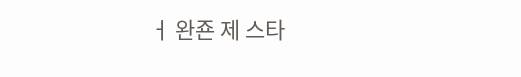ㅓ 완죤 제 스타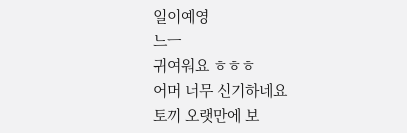일이예영
느ㅡ
귀여워요 ㅎㅎㅎ
어머 너무 신기하네요
토끼 오랫만에 보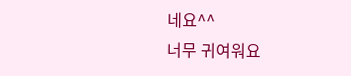네요^^
너무 귀여워요